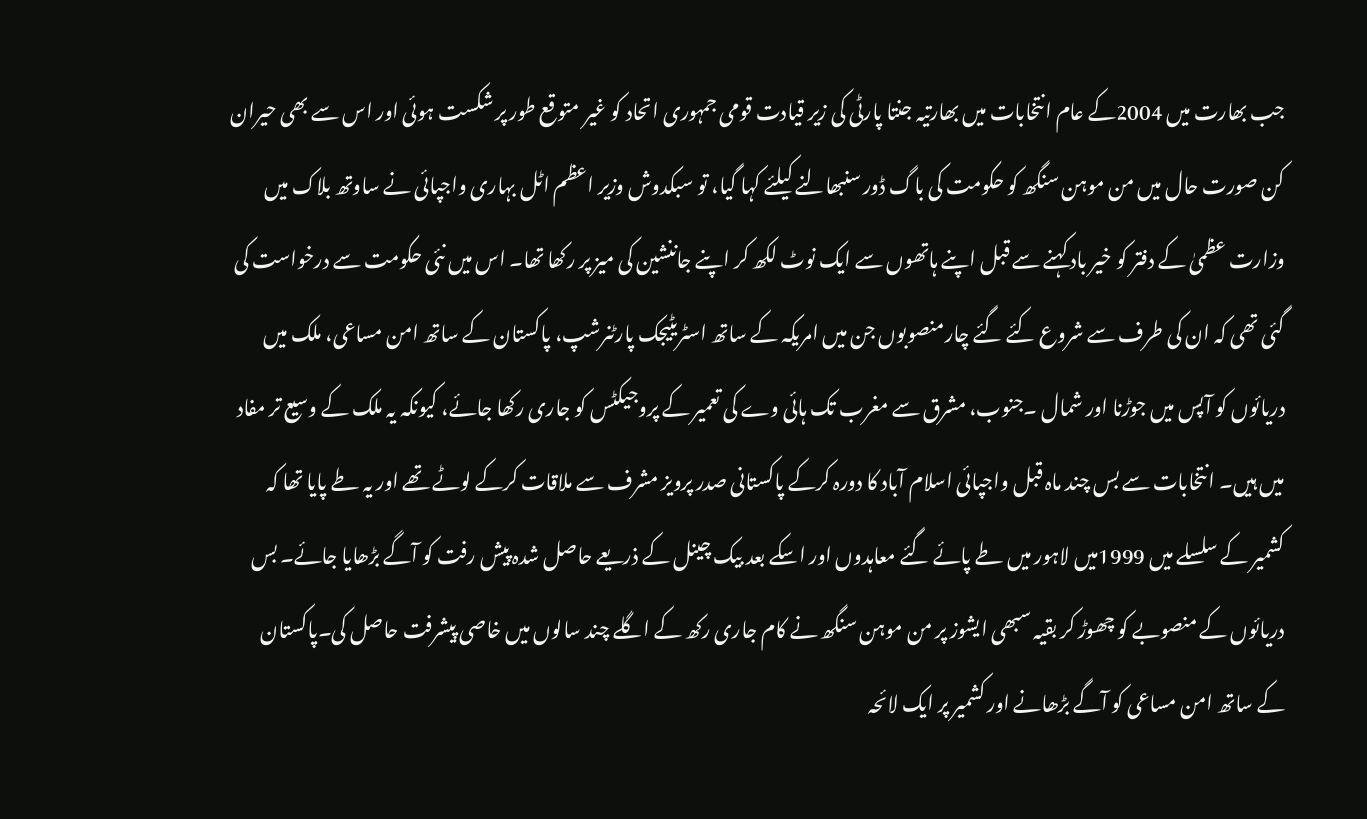جب بھارت میں 2004کے عام انتخابات میں بھارتیہ جنتا پارٹی کی زیر قیادت قومی جمہوری اتحاد کو غیر متوقع طور پر شکست ہوئی اور اس سے بھی حیران کن صورت حال میں من موہن سنگھ کو حکومت کی باگ ڈور سنبھالنے کیلئے کہا گیا، تو سبکدوش وزیر اعظم اٹل بہاری واجپائی نے ساوتھ بلاک میں وزارت عظمیٰ کے دفتر کو خیر باد کہنے سے قبل اپنے ہاتھوں سے ایک نوٹ لکھ کر اپنے جاننشین کی میز پر رکھا تھا۔ اس میں نئی حکومت سے درخواست کی گئی تھی کہ ان کی طرف سے شروع کئے گئے چارمنصوبوں جن میں امریکہ کے ساتھ اسٹریٹیجک پارٹنرشپ، پاکستان کے ساتھ امن مساعی، ملک میں دریائوں کو آپس میں جوڑنا اور شمال ۔جنوب، مشرق سے مغرب تک ہائی وے کی تعمیر کے پروجیکٹس کو جاری رکھا جائے، کیونکہ یہ ملک کے وسیع تر مفاد میں ہیں۔ انتخابات سے بس چند ماہ قبل واجپائی اسلام آباد کا دورہ کرکے پاکستانی صدر پرویز مشرف سے ملاقات کرکے لوٹے تھے اور یہ طے پایا تھا کہ کشمیر کے سلسلے میں 1999میں لاہور میں طے پائے گئے معاہدوں اور اسکے بعد بیک چینل کے ذریعے حاصل شدہ پیش رفت کو آگے بڑھایا جائے۔ بس دریائوں کے منصوبے کو چھوڑ کر بقیہ سبھی ایشوز پر من موہن سنگھ نے کام جاری رکھ کے اگلے چند سالوں میں خاصی پیشرفت حاصل کی۔پاکستان کے ساتھ امن مساعی کو آگے بڑھانے اور کشمیر پر ایک لائحہ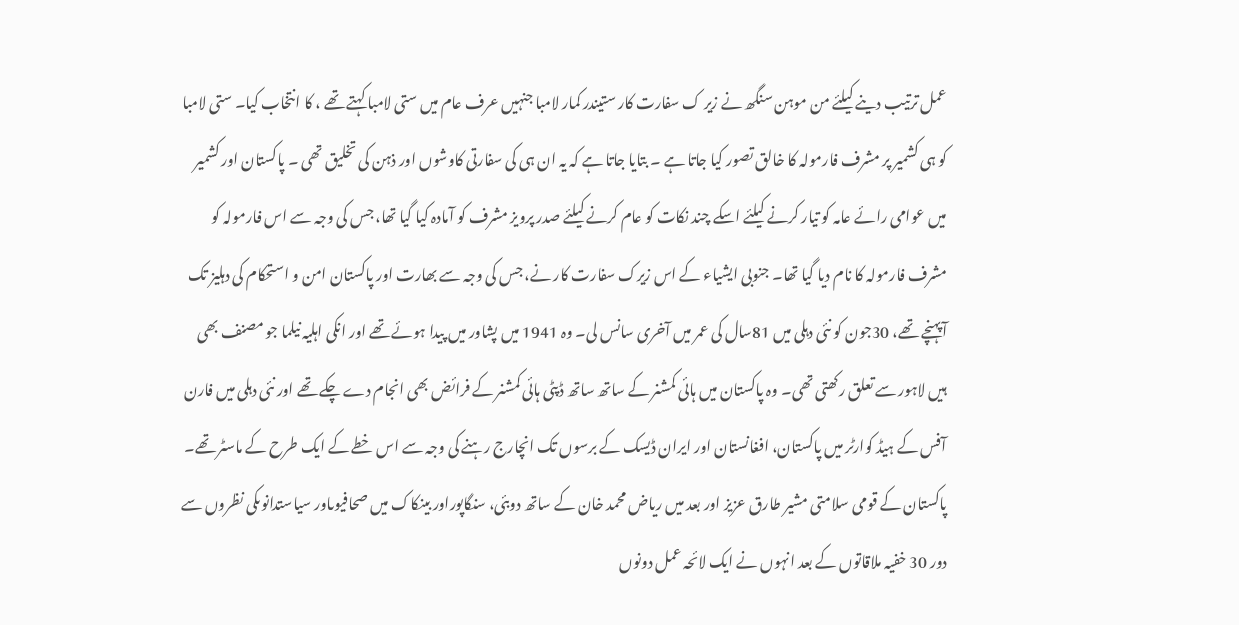عمل ترتیب دینے کیلئے من موہن سنگھ نے زیر ک سفارت کار ستیندر کمار لامبا جنہیں عرف عام میں ستی لامبا کہتے تھے ، کا انتخاب کیا۔ ستی لامبا کو ہی کشمیر پر مشرف فارمولہ کا خالق تصور کیا جاتا ہے ۔ بتایا جاتا ہے کہ یہ ان ہی کی سفارتی کاوشوں اور ذہن کی تخلیق تھی ۔ پاکستان اور کشمیر میں عوامی رائے عامہ کو تیار کرنے کیلئے اسکے چند نکات کو عام کرنے کیلئے صدر پرویز مشرف کو آمادہ کیا گیا تھا، جس کی وجہ سے اس فارمولہ کو مشرف فارمولہ کا نام دیا گیا تھا۔ جنوبی ایشیاء کے اس زیرک سفارت کار نے، جس کی وجہ سے بھارت اور پاکستان امن و استحکام کی دہلیز تک آپہنچے تھے، 30جون کو نئی دہلی میں 81سال کی عمر میں آخری سانس لی۔ وہ 1941 میں پشاور میں پیدا ہوئے تھے اور انکی اہلیہ نیلما جو مصنف بھی ہیں لاہور سے تعلق رکھتی تھی۔ وہ پاکستان میں ہائی کمشنر کے ساتھ ساتھ ڈپٹی ہائی کمشنر کے فرائض بھی انجام دے چکے تھے اور نئی دہلی میں فارن آفس کے ہیڈ کوارٹر میں پاکستان، افغانستان اور ایران ڈیسک کے برسوں تک انچارج رہنے کی وجہ سے اس خطے کے ایک طرح کے ماسٹر تھے۔ پاکستان کے قومی سلامتی مشیر طارق عزیز اور بعد میں ریاض محمد خان کے ساتھ دوبئی، سنگاپوراور بینکاک میں صحافیوںاور سیاستدانوںکی نظروں سے دور 30 خفیہ ملاقاتوں کے بعد انہوں نے ایک لائحہ عمل دونوں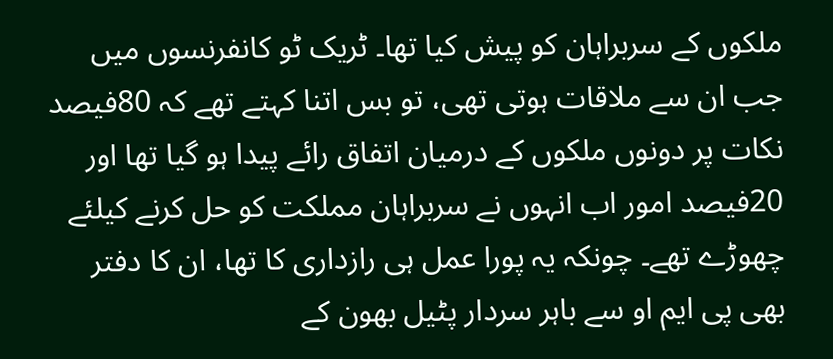ملکوں کے سربراہان کو پیش کیا تھا۔ ٹریک ٹو کانفرنسوں میں جب ان سے ملاقات ہوتی تھی، تو بس اتنا کہتے تھے کہ 80فیصد نکات پر دونوں ملکوں کے درمیان اتفاق رائے پیدا ہو گیا تھا اور 20فیصد امور اب انہوں نے سربراہان مملکت کو حل کرنے کیلئے چھوڑے تھے۔ چونکہ یہ پورا عمل ہی رازداری کا تھا، ان کا دفتر بھی پی ایم او سے باہر سردار پٹیل بھون کے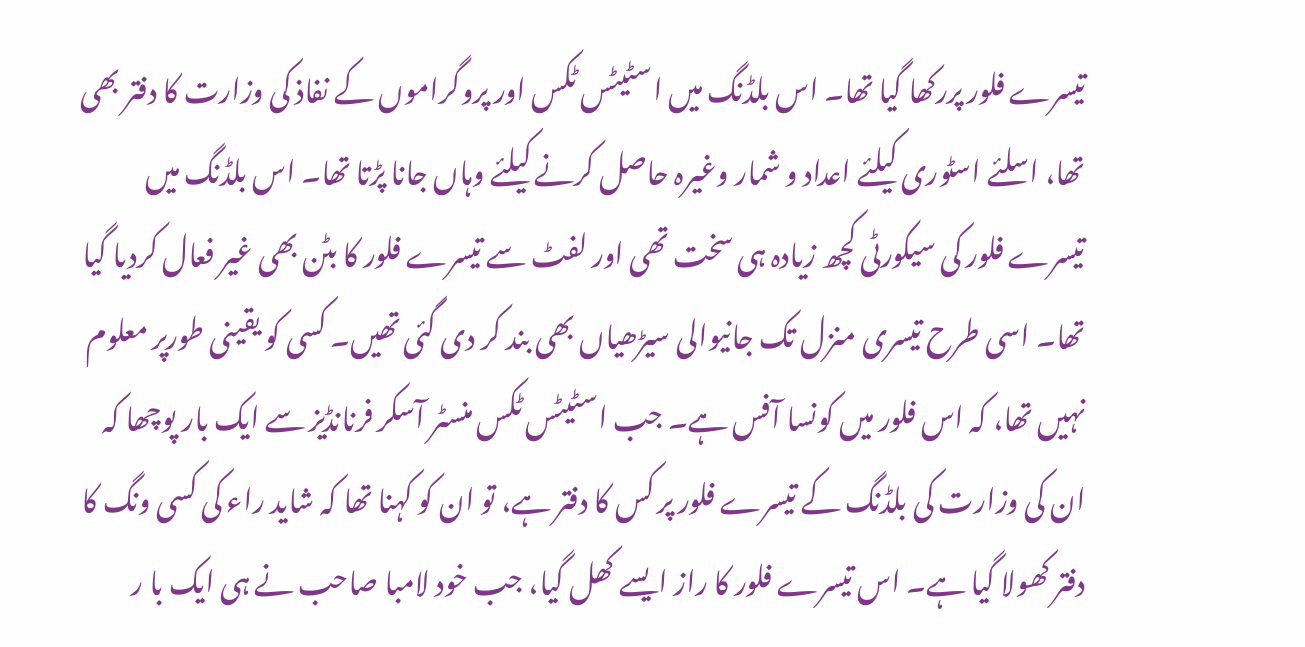تیسرے فلور پررکھا گیا تھا۔ اس بلڈنگ میں اسٹیٹس ٹکس اور پروگراموں کے نفاذ کی وزارت کا دفتر بھی تھا، اسلئے اسٹوری کیلئے اعداد و شمار وغیرہ حاصل کرنے کیلئے وہاں جانا پڑتا تھا۔ اس بلڈنگ میں تیسرے فلور کی سیکورٹی کچھ زیادہ ہی سخت تھی اور لفٹ سے تیسرے فلور کا بٹن بھی غیر فعال کردیا گیا تھا۔ اسی طرح تیسری منزل تک جانیوالی سیڑھیاں بھی بند کر دی گئی تھیں۔ کسی کو یقینی طورپر معلوم نہیں تھا، کہ اس فلور میں کونسا آفس ہے۔ جب اسٹیٹس ٹکس منسٹر آسکر فرنانڈیز سے ایک بار پوچھا کہ ان کی وزارت کی بلڈنگ کے تیسرے فلور پر کس کا دفتر ہے، تو ان کو کہنا تھا کہ شاید راء کی کسی ونگ کا دفتر کھولا گیا ہے۔ اس تیسرے فلور کا راز ایسے کھل گیا، جب خود لامبا صاحب نے ہی ایک با ر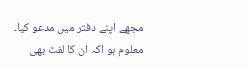مجھے اپنے دفتر میں مدعو کیا۔ معلوم ہو اکہ ان کا لفٹ بھی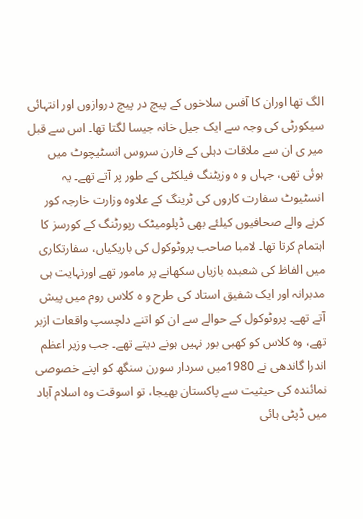الگ تھا اوران کا آفس سلاخوں کے پیچ در پیچ دروازوں اور انتہائی سیکورٹی کی وجہ سے ایک جیل خانہ جیسا لگتا تھا۔ اس سے قبل میر ی ان سے ملاقات دہلی کے فارن سروس انسٹیچوٹ میں ہوئی تھی، جہاں و ہ وزیٹنگ فیلکٹی کے طور پر آتے تھے۔ یہ انسٹیوٹ سفارت کاروں کی ٹرینگ کے علاوہ وزارت خارجہ کور کرنے والے صحافیوں کیلئے بھی ڈپلومیٹک رپورٹنگ کے کورسز کا اہتمام کرتا تھا۔ لامبا صاحب پروٹوکول کی باریکیاں، سفارتکاری میں الفاظ کی شعبدہ بازیاں سکھانے پر مامور تھے اورنہایت ہی مدبرانہ اور ایک شفیق استاد کی طرح و ہ کلاس روم میں پیش آتے تھے۔ پروٹوکول کے حوالے سے ان کو اتنے دلچسپ واقعات ازبر تھے، وہ کلاس کو کھبی بور نہیں ہونے دیتے تھے۔ جب وزیر اعظم اندرا گاندھی نے 1980میں سردار سورن سنگھ کو اپنے خصوصی نمائندہ کی حیثیت سے پاکستان بھیجا، تو اسوقت وہ اسلام آباد میں ڈپٹی ہائی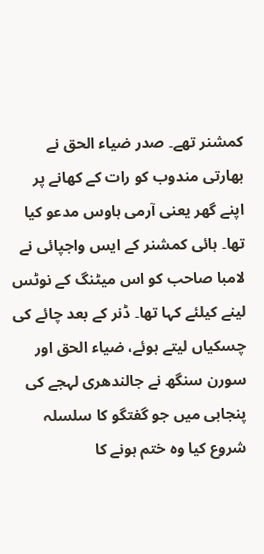کمشنر تھے۔ صدر ضیاء الحق نے بھارتی مندوب کو رات کے کھانے پر اپنے گھر یعنی آرمی ہاوس مدعو کیا تھا۔ ہائی کمشنر کے ایس واجپائی نے لامبا صاحب کو اس میٹنگ کے نوٹس لینے کیلئے کہا تھا۔ ڈنر کے بعد چائے کی چسکیاں لیتے ہوئے، ضیاء الحق اور سورن سنگھ نے جالندھری لہجے کی پنجابی میں جو گفتگو کا سلسلہ شروع کیا وہ ختم ہونے کا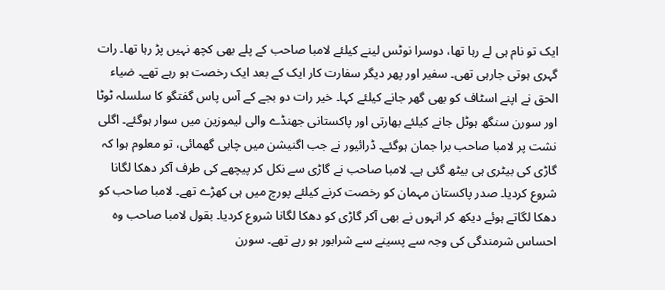ایک تو نام ہی لے رہا تھا، دوسرا نوٹس لینے کیلئے لامبا صاحب کے پلے بھی کچھ نہیں پڑ رہا تھا۔ رات گہری ہوتی جارہی تھی۔ سفیر اور پھر دیگر سفارت کار ایک کے بعد ایک رخصت ہو رہے تھے۔ ضیاء الحق نے اپنے اسٹاف کو بھی گھر جانے کیلئے کہا۔ خیر رات دو بجے کے آس پاس گفتگو کا سلسلہ ٹوٹا اور سورن سنگھ ہوٹل جانے کیلئے بھارتی اور پاکستانی جھنڈے والی لیموزین میں سوار ہوگئے۔ اگلی نشت پر لامبا صاحب برا جمان ہوگئے۔ ڈرائیور نے جب اگنیشن میں چابی گھمائی، تو معلوم ہوا کہ گاڑی کی بیٹری ہی بیٹھ گئی ہے۔ لامبا صاحب نے گاڑی سے نکل کر پیچھے کی طرف آکر دھکا لگانا شروع کردیا۔ صدر پاکستان مہمان کو رخصت کرنے کیلئے پورچ میں ہی کھڑے تھے۔ لامبا صاحب کو دھکا لگاتے ہوئے دیکھ کر انہوں نے بھی آکر گاڑی کو دھکا لگانا شروع کردیا۔ بقول لامبا صاحب وہ احساس شرمندگی کی وجہ سے پسینے سے شرابور ہو رہے تھے۔ سورن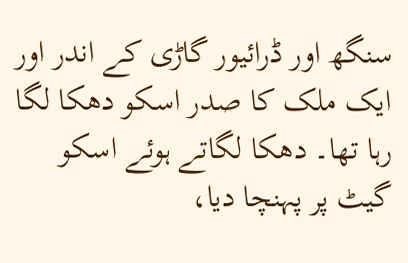سنگھ اور ڈرائیور گاڑی کے اندر اور ایک ملک کا صدر اسکو دھکا لگا رہا تھا۔ دھکا لگاتے ہوئے اسکو گیٹ پر پہنچا دیا،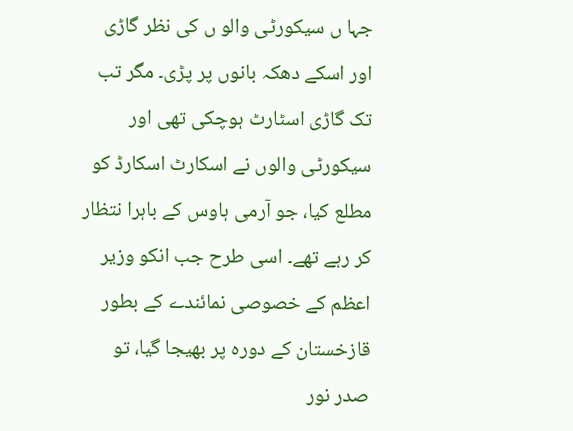جہا ں سیکورٹی والو ں کی نظر گاڑی اور اسکے دھکہ بانوں پر پڑی۔ مگر تب تک گاڑی اسٹارٹ ہوچکی تھی اور سیکورٹی والوں نے اسکارٹ اسکارڈ کو مطلع کیا، جو آرمی ہاوس کے باہرا نتظار کر رہے تھے۔ اسی طرح جب انکو وزیر اعظم کے خصوصی نمائندے کے بطور قازخستان کے دورہ پر بھیجا گیا، تو صدر نور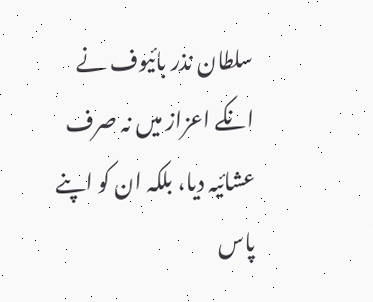سلطان نذر بائیوف نے انکے اعزاز میں نہ صرف عشائیہ دیا، بلکہ ان کو اپنے پاس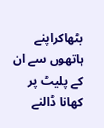بٹھاکراپنے ہاتھوں سے ان کے پلیٹ پر کھانا ڈالنے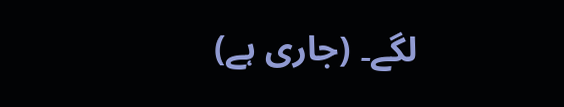لگے۔ (جاری ہے)